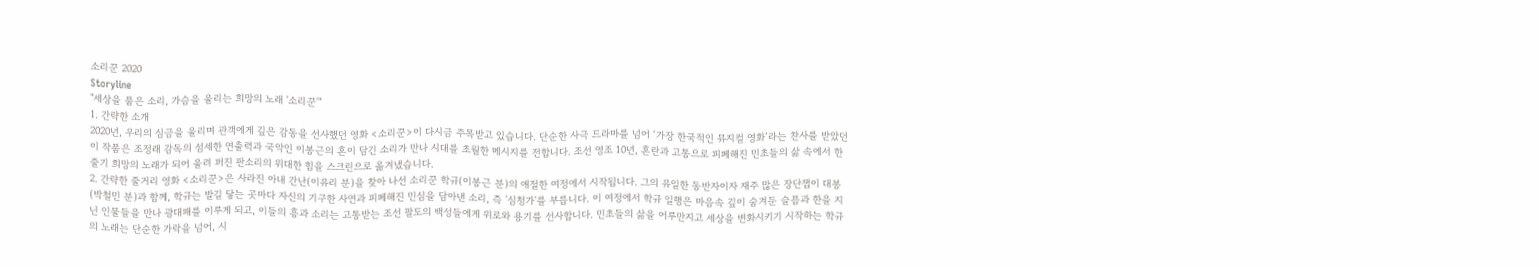소리꾼 2020
Storyline
"세상을 품은 소리, 가슴을 울리는 희망의 노래 '소리꾼'"
1. 간략한 소개
2020년, 우리의 심금을 울리며 관객에게 깊은 감동을 선사했던 영화 <소리꾼>이 다시금 주목받고 있습니다. 단순한 사극 드라마를 넘어 ‘가장 한국적인 뮤지컬 영화’라는 찬사를 받았던 이 작품은 조정래 감독의 섬세한 연출력과 국악인 이봉근의 혼이 담긴 소리가 만나 시대를 초월한 메시지를 전합니다. 조선 영조 10년, 혼란과 고통으로 피폐해진 민초들의 삶 속에서 한 줄기 희망의 노래가 되어 울려 퍼진 판소리의 위대한 힘을 스크린으로 옮겨냈습니다.
2. 간략한 줄거리 영화 <소리꾼>은 사라진 아내 간난(이유리 분)을 찾아 나선 소리꾼 학규(이봉근 분)의 애절한 여정에서 시작됩니다. 그의 유일한 동반자이자 재주 많은 장단잽이 대봉(박철민 분)과 함께, 학규는 발길 닿는 곳마다 자신의 기구한 사연과 피폐해진 민심을 담아낸 소리, 즉 '심청가'를 부릅니다. 이 여정에서 학규 일행은 마음속 깊이 숨겨둔 슬픔과 한을 지닌 인물들을 만나 광대패를 이루게 되고, 이들의 흥과 소리는 고통받는 조선 팔도의 백성들에게 위로와 용기를 선사합니다. 민초들의 삶을 어루만지고 세상을 변화시키기 시작하는 학규의 노래는 단순한 가락을 넘어, 시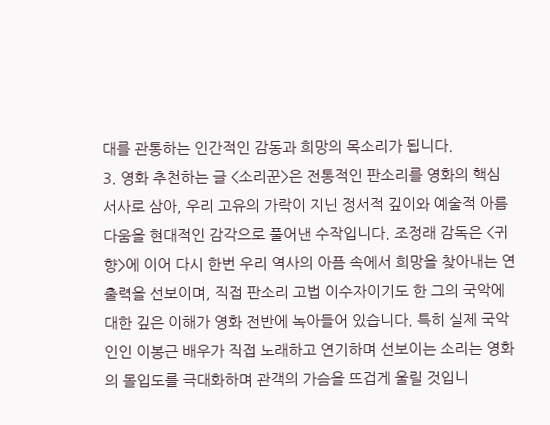대를 관통하는 인간적인 감동과 희망의 목소리가 됩니다.
3. 영화 추천하는 글 <소리꾼>은 전통적인 판소리를 영화의 핵심 서사로 삼아, 우리 고유의 가락이 지닌 정서적 깊이와 예술적 아름다움을 현대적인 감각으로 풀어낸 수작입니다. 조정래 감독은 <귀향>에 이어 다시 한번 우리 역사의 아픔 속에서 희망을 찾아내는 연출력을 선보이며, 직접 판소리 고법 이수자이기도 한 그의 국악에 대한 깊은 이해가 영화 전반에 녹아들어 있습니다. 특히 실제 국악인인 이봉근 배우가 직접 노래하고 연기하며 선보이는 소리는 영화의 몰입도를 극대화하며 관객의 가슴을 뜨겁게 울릴 것입니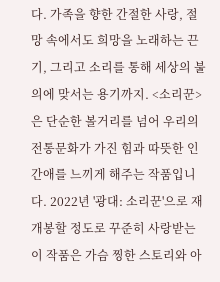다. 가족을 향한 간절한 사랑, 절망 속에서도 희망을 노래하는 끈기, 그리고 소리를 통해 세상의 불의에 맞서는 용기까지. <소리꾼>은 단순한 볼거리를 넘어 우리의 전통문화가 가진 힘과 따뜻한 인간애를 느끼게 해주는 작품입니다. 2022년 '광대: 소리꾼'으로 재개봉할 정도로 꾸준히 사랑받는 이 작품은 가슴 찡한 스토리와 아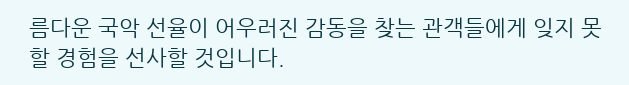름다운 국악 선율이 어우러진 감동을 찾는 관객들에게 잊지 못할 경험을 선사할 것입니다.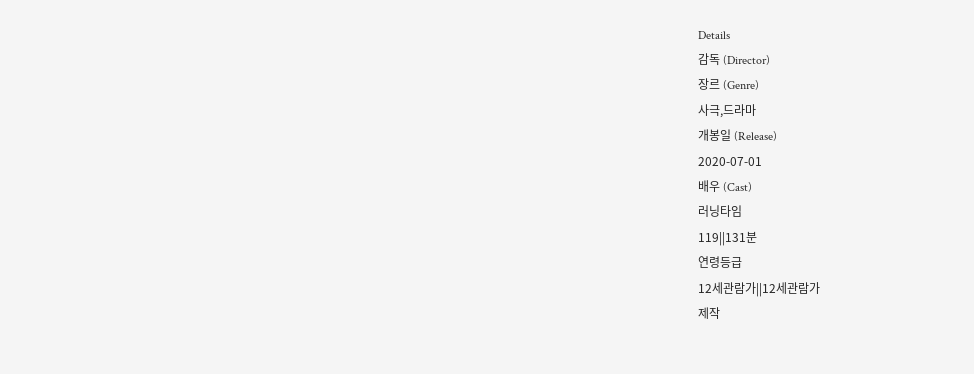Details
감독 (Director)
장르 (Genre)
사극,드라마
개봉일 (Release)
2020-07-01
배우 (Cast)
러닝타임
119||131분
연령등급
12세관람가||12세관람가
제작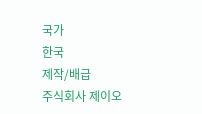국가
한국
제작/배급
주식회사 제이오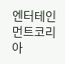엔터테인먼트코리아